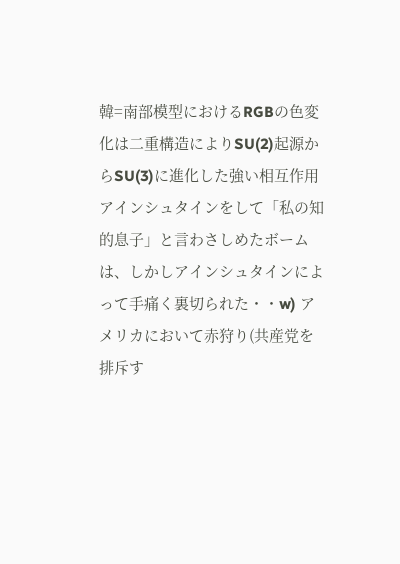韓=南部模型におけるRGBの色変化は二重構造によりSU(2)起源からSU(3)に進化した強い相互作用
アインシュタインをして「私の知的息子」と言わさしめたボームは、しかしアインシュタインによって手痛く裏切られた・・w) アメリカにおいて赤狩り(共産党を排斥す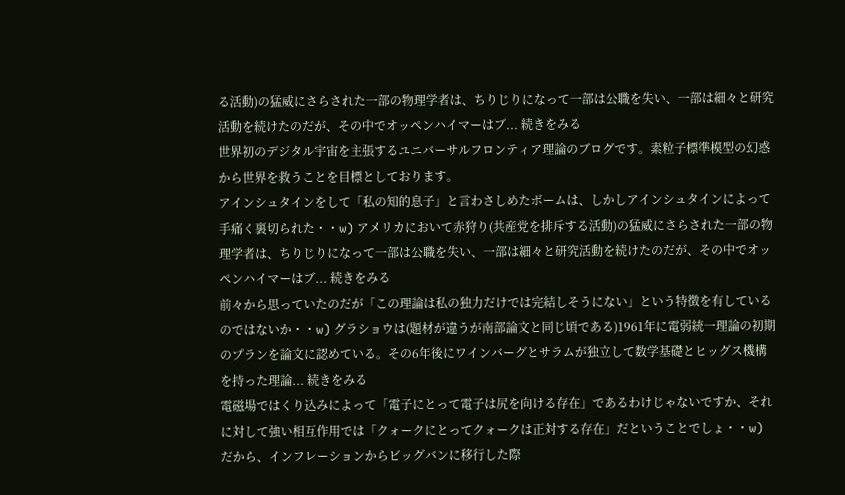る活動)の猛威にさらされた一部の物理学者は、ちりじりになって一部は公職を失い、一部は細々と研究活動を続けたのだが、その中でオッペンハイマーはブ... 続きをみる
世界初のデジタル宇宙を主張するユニバーサルフロンティア理論のブログです。素粒子標準模型の幻惑から世界を救うことを目標としております。
アインシュタインをして「私の知的息子」と言わさしめたボームは、しかしアインシュタインによって手痛く裏切られた・・w) アメリカにおいて赤狩り(共産党を排斥する活動)の猛威にさらされた一部の物理学者は、ちりじりになって一部は公職を失い、一部は細々と研究活動を続けたのだが、その中でオッペンハイマーはブ... 続きをみる
前々から思っていたのだが「この理論は私の独力だけでは完結しそうにない」という特徴を有しているのではないか・・w) グラショウは(題材が違うが南部論文と同じ頃である)1961年に電弱統一理論の初期のプランを論文に認めている。その6年後にワインバーグとサラムが独立して数学基礎とヒッグス機構を持った理論... 続きをみる
電磁場ではくり込みによって「電子にとって電子は尻を向ける存在」であるわけじゃないですか、それに対して強い相互作用では「クォークにとってクォークは正対する存在」だということでしょ・・w) だから、インフレーションからビッグバンに移行した際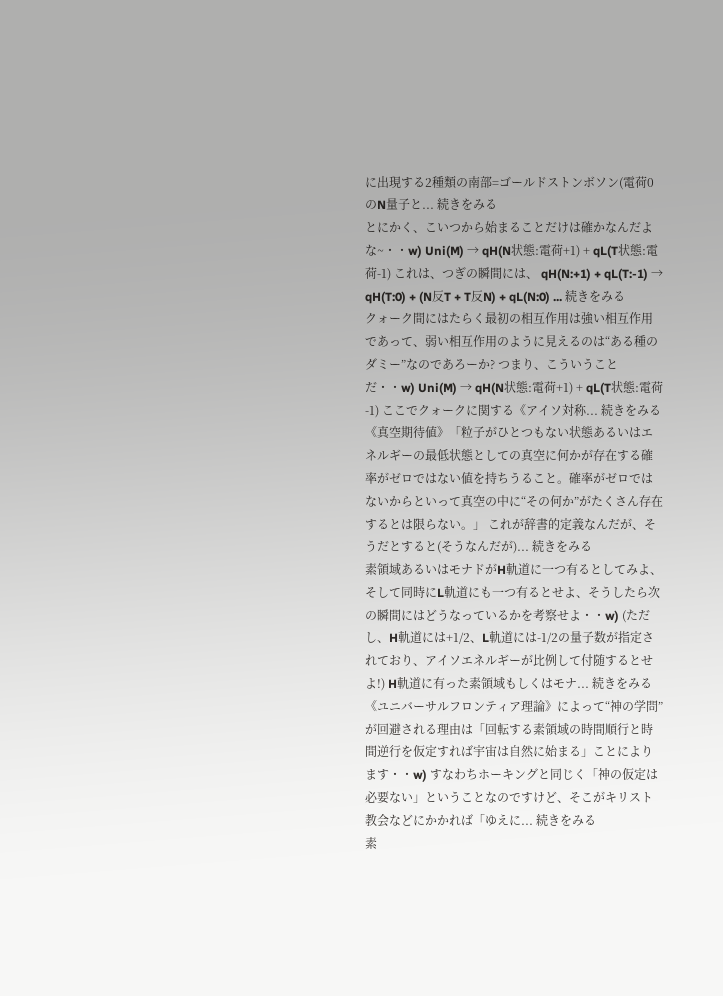に出現する2種類の南部=ゴールドストンボソン(電荷0のN量子と... 続きをみる
とにかく、こいつから始まることだけは確かなんだよな~・・w) Uni(M) → qH(N状態:電荷+1) + qL(T状態:電荷-1) これは、つぎの瞬間には、 qH(N:+1) + qL(T:-1) → qH(T:0) + (N反T + T反N) + qL(N:0) ... 続きをみる
クォーク間にはたらく最初の相互作用は強い相互作用であって、弱い相互作用のように見えるのは“ある種のダミー”なのであろーか? つまり、こういうことだ・・w) Uni(M) → qH(N状態:電荷+1) + qL(T状態:電荷-1) ここでクォークに関する《アイソ対称... 続きをみる
《真空期待値》「粒子がひとつもない状態あるいはエネルギーの最低状態としての真空に何かが存在する確率がゼロではない値を持ちうること。確率がゼロではないからといって真空の中に“その何か”がたくさん存在するとは限らない。」 これが辞書的定義なんだが、そうだとすると(そうなんだが)... 続きをみる
素領域あるいはモナドがH軌道に一つ有るとしてみよ、そして同時にL軌道にも一つ有るとせよ、そうしたら次の瞬間にはどうなっているかを考察せよ・・w) (ただし、H軌道には+1/2、L軌道には-1/2の量子数が指定されており、アイソエネルギーが比例して付随するとせよ!) H軌道に有った素領域もしくはモナ... 続きをみる
《ユニバーサルフロンティア理論》によって“神の学問”が回避される理由は「回転する素領域の時間順行と時間逆行を仮定すれば宇宙は自然に始まる」ことによります・・w) すなわちホーキングと同じく「神の仮定は必要ない」ということなのですけど、そこがキリスト教会などにかかれば「ゆえに... 続きをみる
素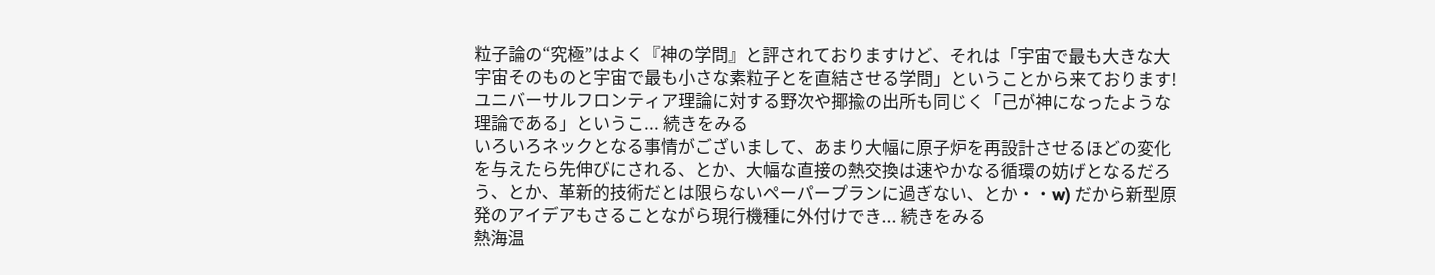粒子論の“究極”はよく『神の学問』と評されておりますけど、それは「宇宙で最も大きな大宇宙そのものと宇宙で最も小さな素粒子とを直結させる学問」ということから来ております! ユニバーサルフロンティア理論に対する野次や揶揄の出所も同じく「己が神になったような理論である」というこ... 続きをみる
いろいろネックとなる事情がございまして、あまり大幅に原子炉を再設計させるほどの変化を与えたら先伸びにされる、とか、大幅な直接の熱交換は速やかなる循環の妨げとなるだろう、とか、革新的技術だとは限らないペーパープランに過ぎない、とか・・w) だから新型原発のアイデアもさることながら現行機種に外付けでき... 続きをみる
熱海温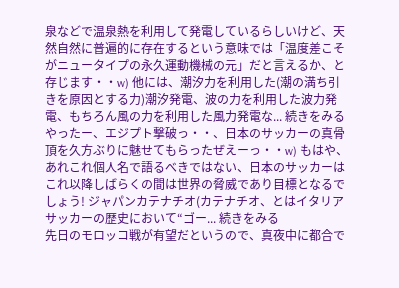泉などで温泉熱を利用して発電しているらしいけど、天然自然に普遍的に存在するという意味では「温度差こそがニュータイプの永久運動機械の元」だと言えるか、と存じます・・w) 他には、潮汐力を利用した(潮の満ち引きを原因とする力)潮汐発電、波の力を利用した波力発電、もちろん風の力を利用した風力発電な... 続きをみる
やったー、エジプト撃破っ・・、日本のサッカーの真骨頂を久方ぶりに魅せてもらったぜえーっ・・w) もはや、あれこれ個人名で語るべきではない、日本のサッカーはこれ以降しばらくの間は世界の脅威であり目標となるでしょう! ジャパンカテナチオ(カテナチオ、とはイタリアサッカーの歴史において“ゴー... 続きをみる
先日のモロッコ戦が有望だというので、真夜中に都合で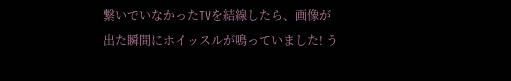繋いでいなかったTVを結線したら、画像が出た瞬間にホイッスルが鳴っていました! う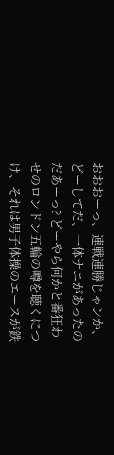おおおーっ、連戦連勝じゃンか、どーしてだ、一体ナニがあったのだあーっ? どーやら何かと番狂わせのロンドン五輪の噂を聴くにつけ、それは男子体操のエースが鉄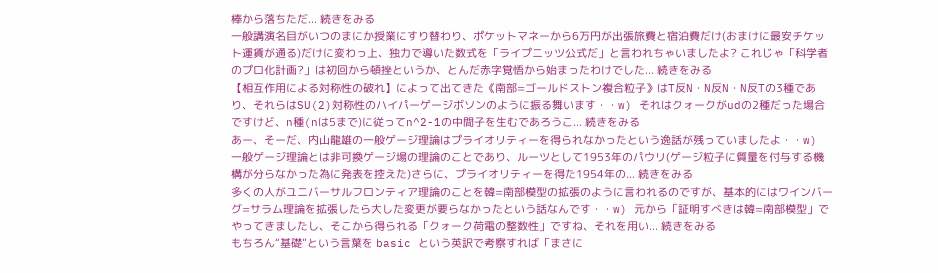棒から落ちただ... 続きをみる
一般講演名目がいつのまにか授業にすり替わり、ポケットマネーから6万円が出張旅費と宿泊費だけ(おまけに最安チケット運賃が通る)だけに変わっ上、独力で導いた数式を「ライプニッツ公式だ」と言われちゃいましたよ? これじゃ「科学者のプロ化計画?」は初回から頓挫というか、とんだ赤字覚悟から始まったわけでした... 続きをみる
【相互作用による対称性の破れ】によって出てきた《南部=ゴールドストン複合粒子》はT反N・N反N・N反Tの3種であり、それらはSU(2)対称性のハイパーゲージボソンのように振る舞います・・w) それはクォークがudの2種だった場合ですけど、n種(nは5まで)に従ってn^2-1の中間子を生むであろうこ... 続きをみる
あー、そーだ、内山龍雄の一般ゲージ理論はプライオリティーを得られなかったという逸話が残っていましたよ・・w) 一般ゲージ理論とは非可換ゲージ場の理論のことであり、ルーツとして1953年のパウリ(ゲージ粒子に質量を付与する機構が分らなかった為に発表を控えた)さらに、プライオリティーを得た1954年の... 続きをみる
多くの人がユニバーサルフロンティア理論のことを韓=南部模型の拡張のように言われるのですが、基本的にはワインバーグ=サラム理論を拡張したら大した変更が要らなかったという話なんです・・w) 元から「証明すべきは韓=南部模型」でやってきましたし、そこから得られる「クォーク荷電の整数性」ですね、それを用い... 続きをみる
もちろん“基礎”という言葉を basic という英訳で考察すれば「まさに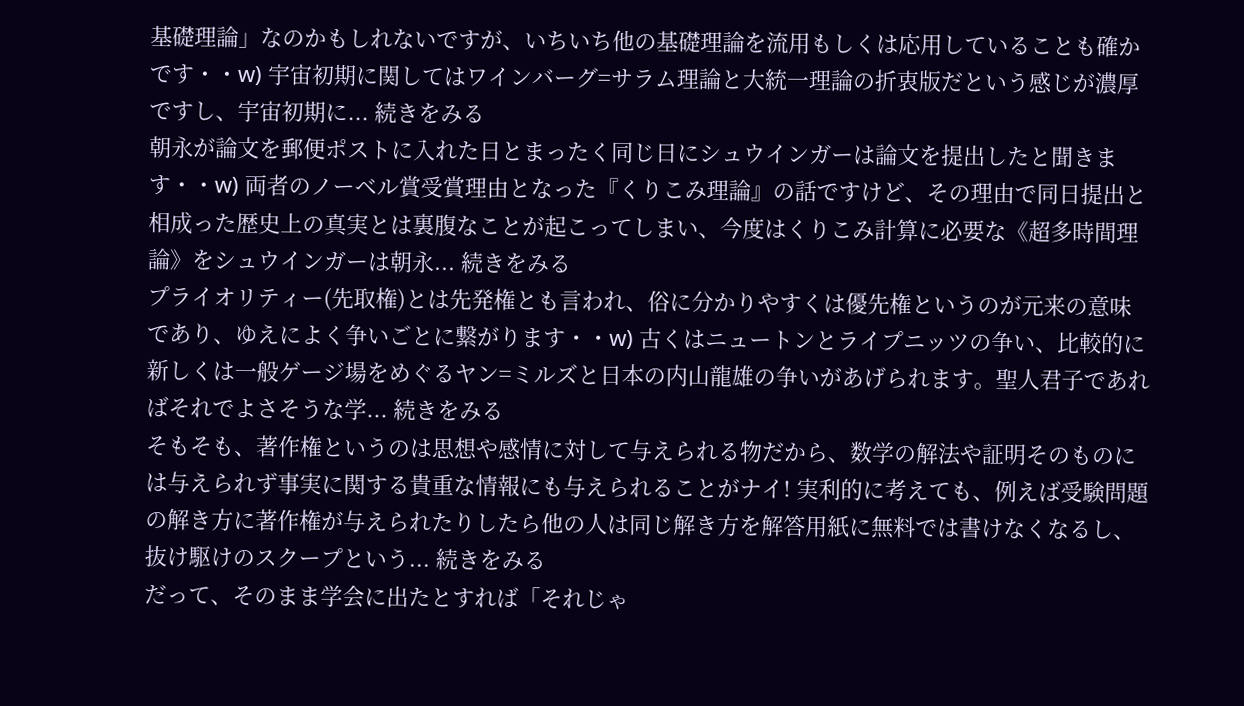基礎理論」なのかもしれないですが、いちいち他の基礎理論を流用もしくは応用していることも確かです・・w) 宇宙初期に関してはワインバーグ=サラム理論と大統一理論の折衷版だという感じが濃厚ですし、宇宙初期に... 続きをみる
朝永が論文を郵便ポストに入れた日とまったく同じ日にシュウインガーは論文を提出したと聞きます・・w) 両者のノーベル賞受賞理由となった『くりこみ理論』の話ですけど、その理由で同日提出と相成った歴史上の真実とは裏腹なことが起こってしまい、今度はくりこみ計算に必要な《超多時間理論》をシュウインガーは朝永... 続きをみる
プライオリティー(先取権)とは先発権とも言われ、俗に分かりやすくは優先権というのが元来の意味であり、ゆえによく争いごとに繋がります・・w) 古くはニュートンとライプニッツの争い、比較的に新しくは一般ゲージ場をめぐるヤン=ミルズと日本の内山龍雄の争いがあげられます。聖人君子であればそれでよさそうな学... 続きをみる
そもそも、著作権というのは思想や感情に対して与えられる物だから、数学の解法や証明そのものには与えられず事実に関する貴重な情報にも与えられることがナイ! 実利的に考えても、例えば受験問題の解き方に著作権が与えられたりしたら他の人は同じ解き方を解答用紙に無料では書けなくなるし、抜け駆けのスクープという... 続きをみる
だって、そのまま学会に出たとすれば「それじゃ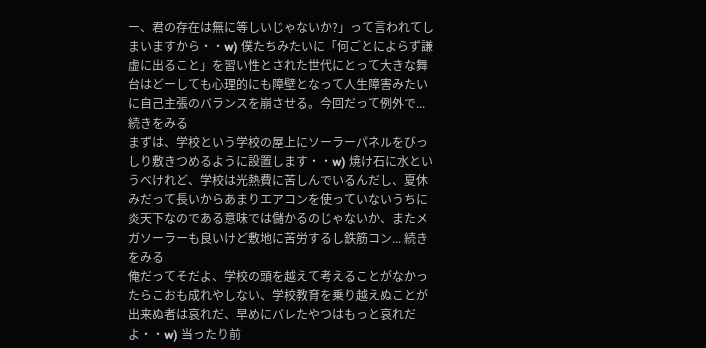ー、君の存在は無に等しいじゃないか?」って言われてしまいますから・・w) 僕たちみたいに「何ごとによらず謙虚に出ること」を習い性とされた世代にとって大きな舞台はどーしても心理的にも障壁となって人生障害みたいに自己主張のバランスを崩させる。今回だって例外で... 続きをみる
まずは、学校という学校の屋上にソーラーパネルをびっしり敷きつめるように設置します・・w) 焼け石に水というべけれど、学校は光熱費に苦しんでいるんだし、夏休みだって長いからあまりエアコンを使っていないうちに炎天下なのである意味では儲かるのじゃないか、またメガソーラーも良いけど敷地に苦労するし鉄筋コン... 続きをみる
俺だってそだよ、学校の頭を越えて考えることがなかったらこおも成れやしない、学校教育を乗り越えぬことが出来ぬ者は哀れだ、早めにバレたやつはもっと哀れだよ・・w) 当ったり前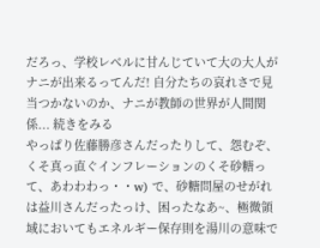だろっ、学校レベルに甘んじていて大の大人がナニが出来るってんだ! 自分たちの哀れさで見当つかないのか、ナニが教師の世界が人間関係... 続きをみる
やっぱり佐藤勝彦さんだったりして、怨むぞ、くそ真っ直ぐインフレーションのくそ砂糖って、あわわわっ・・w) で、砂糖問屋のせがれは益川さんだったっけ、困ったなあ~、極微領域においてもエネルギー保存則を湯川の意味で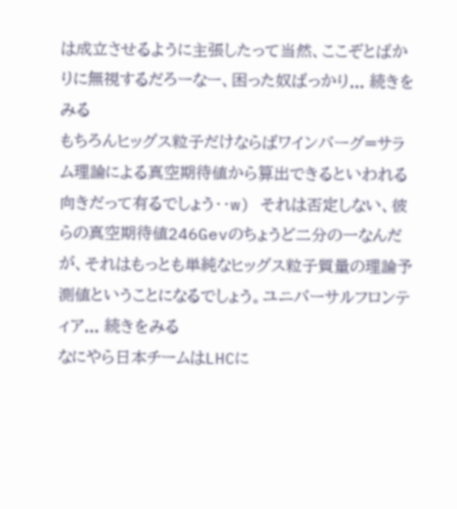は成立させるように主張したって当然、ここぞとばかりに無視するだろーなー、困った奴ばっかり... 続きをみる
もちろんヒッグス粒子だけならばワインバーグ=サラム理論による真空期待値から算出できるといわれる向きだって有るでしょう・・w) それは否定しない、彼らの真空期待値246Gevのちょうど二分の一なんだが、それはもっとも単純なヒッグス粒子質量の理論予測値ということになるでしょう。ユニバーサルフロンティア... 続きをみる
なにやら日本チームはLHCに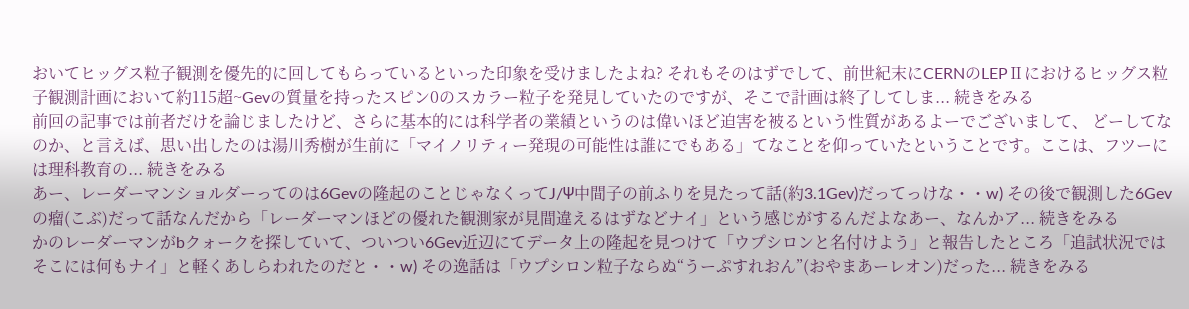おいてヒッグス粒子観測を優先的に回してもらっているといった印象を受けましたよね? それもそのはずでして、前世紀末にCERNのLEPⅡにおけるヒッグス粒子観測計画において約115超~Gevの質量を持ったスピン0のスカラー粒子を発見していたのですが、そこで計画は終了してしま... 続きをみる
前回の記事では前者だけを論じましたけど、さらに基本的には科学者の業績というのは偉いほど迫害を被るという性質があるよーでございまして、 どーしてなのか、と言えば、思い出したのは湯川秀樹が生前に「マイノリティー発現の可能性は誰にでもある」てなことを仰っていたということです。ここは、フツーには理科教育の... 続きをみる
あー、レーダーマンショルダーってのは6Gevの隆起のことじゃなくってJ/Ψ中間子の前ふりを見たって話(約3.1Gev)だってっけな・・w) その後で観測した6Gevの瘤(こぶ)だって話なんだから「レーダーマンほどの優れた観測家が見間違えるはずなどナイ」という感じがするんだよなあー、なんかア... 続きをみる
かのレーダーマンがbクォークを探していて、ついつい6Gev近辺にてデータ上の隆起を見つけて「ウプシロンと名付けよう」と報告したところ「追試状況ではそこには何もナイ」と軽くあしらわれたのだと・・w) その逸話は「ウプシロン粒子ならぬ“うーぷすれおん”(おやまあーレオン)だった... 続きをみる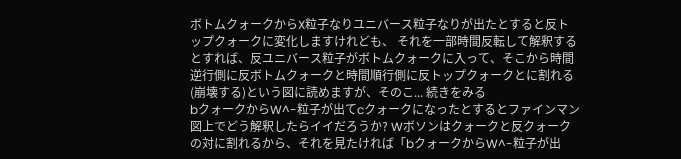ボトムクォークからX粒子なりユニバース粒子なりが出たとすると反トップクォークに変化しますけれども、 それを一部時間反転して解釈するとすれば、反ユニバース粒子がボトムクォークに入って、そこから時間逆行側に反ボトムクォークと時間順行側に反トップクォークとに割れる(崩壊する)という図に読めますが、そのこ... 続きをみる
bクォークからW^-粒子が出てcクォークになったとするとファインマン図上でどう解釈したらイイだろうか? Wボソンはクォークと反クォークの対に割れるから、それを見たければ「bクォークからW^-粒子が出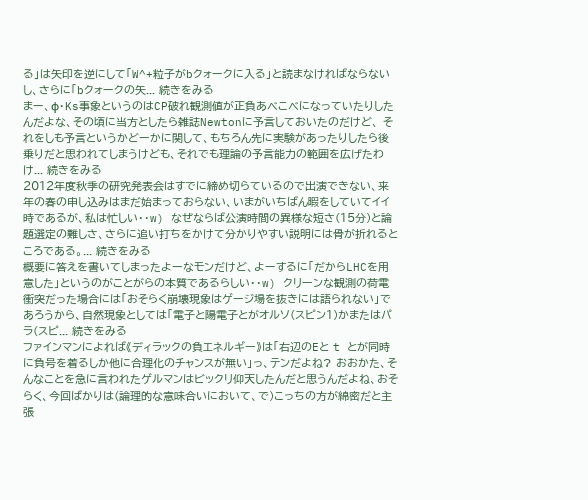る」は矢印を逆にして「W^+粒子がbクォークに入る」と読まなければならないし、さらに「bクォークの矢... 続きをみる
まー、φ・Ks事象というのはCP破れ観測値が正負あべこべになっていたりしたんだよな、その頃に当方としたら雑誌Newtonに予言しておいたのだけど、 それをしも予言というかどーかに関して、もちろん先に実験があったりしたら後乗りだと思われてしまうけども、それでも理論の予言能力の範囲を広げたわけ... 続きをみる
2012年度秋季の研究発表会はすでに締め切らているので出演できない、来年の春の申し込みはまだ始まっておらない、いまがいちばん暇をしていてイイ時であるが、私は忙しい・・w) なぜならば公演時間の異様な短さ(15分)と論題選定の難しさ、さらに追い打ちをかけて分かりやすい説明には骨が折れるところである。... 続きをみる
概要に答えを書いてしまったよーなモンだけど、よーするに「だからLHCを用意した」というのがことがらの本質であるらしい・・w) クリーンな観測の荷電衝突だった場合には「おそらく崩壊現象はゲージ場を抜きには語られない」であろうから、自然現象としては「電子と陽電子とがオルソ(スピン1)かまたはパラ(スピ... 続きをみる
ファインマンによれば《ディラックの負エネルギー》は「右辺のEと t とが同時に負号を着るしか他に合理化のチャンスが無い」っ、テンだよね? おおかた、そんなことを急に言われたゲルマンはビックリ仰天したんだと思うんだよね、おそらく、今回ばかりは(論理的な意味合いにおいて、で)こっちの方が綿密だと主張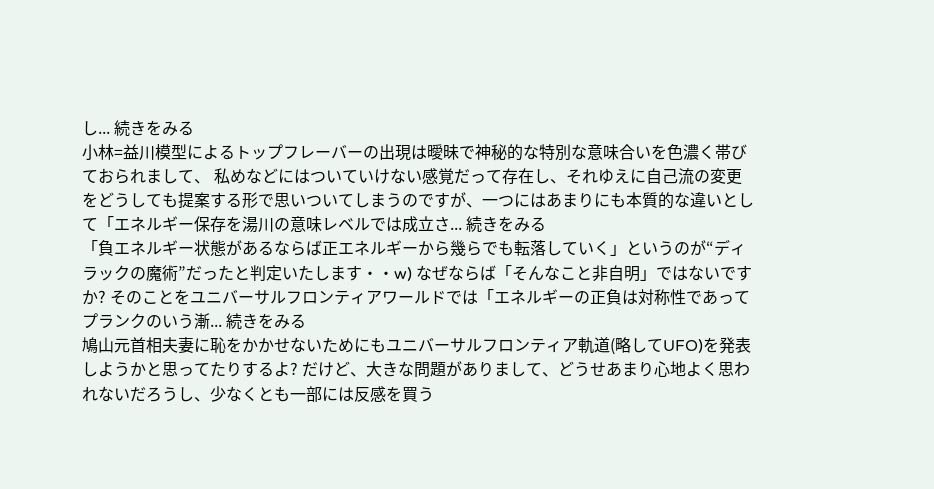し... 続きをみる
小林=益川模型によるトップフレーバーの出現は曖昧で神秘的な特別な意味合いを色濃く帯びておられまして、 私めなどにはついていけない感覚だって存在し、それゆえに自己流の変更をどうしても提案する形で思いついてしまうのですが、一つにはあまりにも本質的な違いとして「エネルギー保存を湯川の意味レベルでは成立さ... 続きをみる
「負エネルギー状態があるならば正エネルギーから幾らでも転落していく」というのが“ディラックの魔術”だったと判定いたします・・w) なぜならば「そんなこと非自明」ではないですか? そのことをユニバーサルフロンティアワールドでは「エネルギーの正負は対称性であってプランクのいう漸... 続きをみる
鳩山元首相夫妻に恥をかかせないためにもユニバーサルフロンティア軌道(略してUFO)を発表しようかと思ってたりするよ? だけど、大きな問題がありまして、どうせあまり心地よく思われないだろうし、少なくとも一部には反感を買う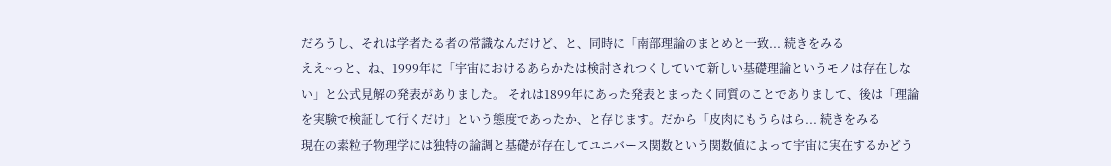だろうし、それは学者たる者の常識なんだけど、と、同時に「南部理論のまとめと一致... 続きをみる
ええ~っと、ね、1999年に「宇宙におけるあらかたは検討されつくしていて新しい基礎理論というモノは存在しない」と公式見解の発表がありました。 それは1899年にあった発表とまったく同質のことでありまして、後は「理論を実験で検証して行くだけ」という態度であったか、と存じます。だから「皮肉にもうらはら... 続きをみる
現在の素粒子物理学には独特の論調と基礎が存在してユニバース関数という関数値によって宇宙に実在するかどう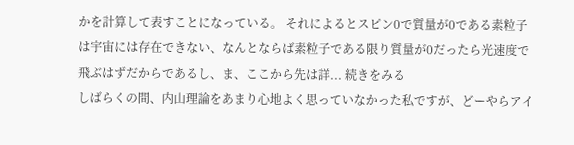かを計算して表すことになっている。 それによるとスピン0で質量が0である素粒子は宇宙には存在できない、なんとならば素粒子である限り質量が0だったら光速度で飛ぶはずだからであるし、ま、ここから先は詳... 続きをみる
しばらくの間、内山理論をあまり心地よく思っていなかった私ですが、どーやらアイ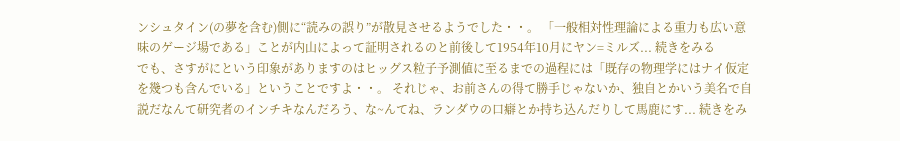ンシュタイン(の夢を含む)側に“読みの誤り”が散見させるようでした・・。 「一般相対性理論による重力も広い意味のゲージ場である」ことが内山によって証明されるのと前後して1954年10月にヤン=ミルズ... 続きをみる
でも、さすがにという印象がありますのはヒッグス粒子予測値に至るまでの過程には「既存の物理学にはナイ仮定を幾つも含んでいる」ということですよ・・。 それじゃ、お前さんの得て勝手じゃないか、独自とかいう美名で自説だなんて研究者のインチキなんだろう、な~んてね、ランダウの口癖とか持ち込んだりして馬鹿にす... 続きをみ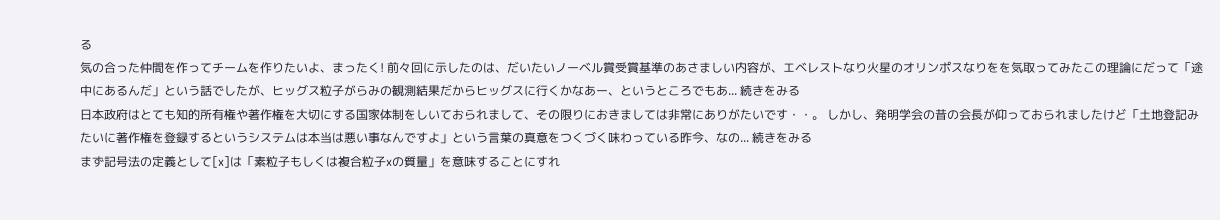る
気の合った仲間を作ってチームを作りたいよ、まったく! 前々回に示したのは、だいたいノーベル賞受賞基準のあさましい内容が、エベレストなり火星のオリンポスなりをを気取ってみたこの理論にだって「途中にあるんだ」という話でしたが、ヒッグス粒子がらみの観測結果だからヒッグスに行くかなあー、というところでもあ... 続きをみる
日本政府はとても知的所有権や著作権を大切にする国家体制をしいておられまして、その限りにおきましては非常にありがたいです・・。 しかし、発明学会の昔の会長が仰っておられましたけど「土地登記みたいに著作権を登録するというシステムは本当は悪い事なんですよ」という言葉の真意をつくづく味わっている昨今、なの... 続きをみる
まず記号法の定義として[x]は「素粒子もしくは複合粒子xの質量」を意味することにすれ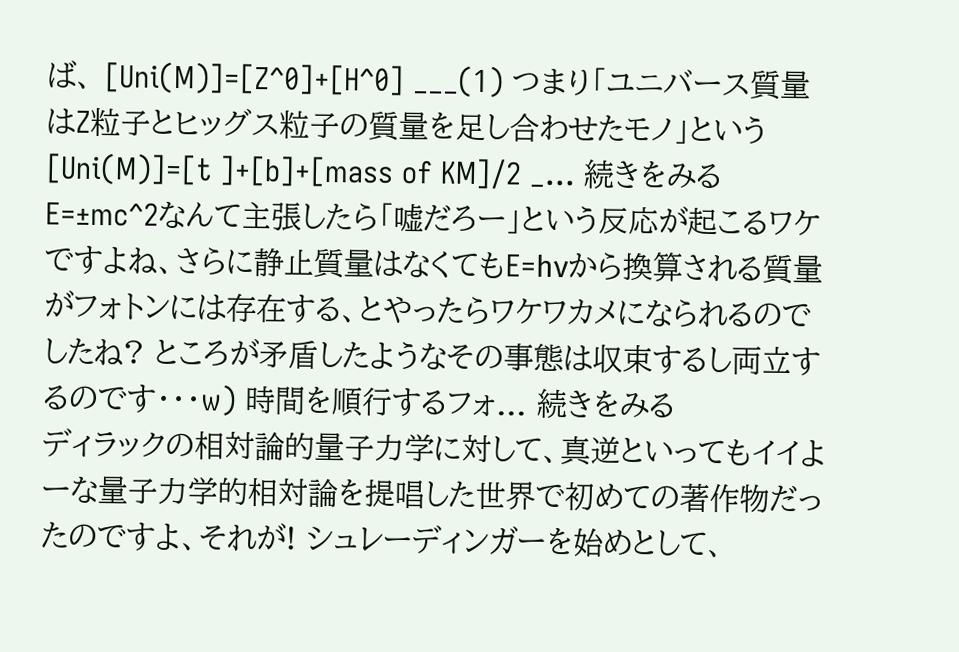ば、 [Uni(M)]=[Z^0]+[H^0] ___(1) つまり「ユニバース質量はZ粒子とヒッグス粒子の質量を足し合わせたモノ」という [Uni(M)]=[t ]+[b]+[mass of KM]/2 _... 続きをみる
E=±mc^2なんて主張したら「嘘だろー」という反応が起こるワケですよね、さらに静止質量はなくてもE=hνから換算される質量がフォトンには存在する、とやったらワケワカメになられるのでしたね? ところが矛盾したようなその事態は収束するし両立するのです・・・w) 時間を順行するフォ... 続きをみる
ディラックの相対論的量子力学に対して、真逆といってもイイよーな量子力学的相対論を提唱した世界で初めての著作物だったのですよ、それが! シュレーディンガーを始めとして、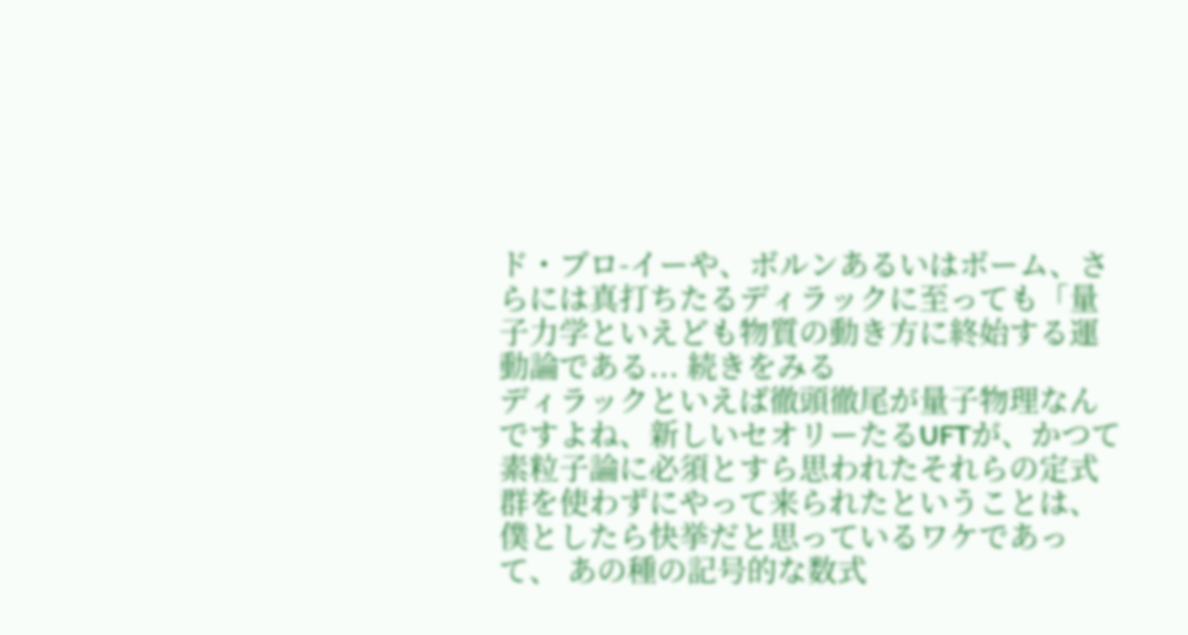ド・ブロ-イーや、ボルンあるいはボーム、さらには真打ちたるディラックに至っても「量子力学といえども物質の動き方に終始する運動論である... 続きをみる
ディラックといえば徹頭徹尾が量子物理なんですよね、新しいセオリーたるUFTが、かつて素粒子論に必須とすら思われたそれらの定式群を使わずにやって来られたということは、僕としたら快挙だと思っているワケであって、 あの種の記号的な数式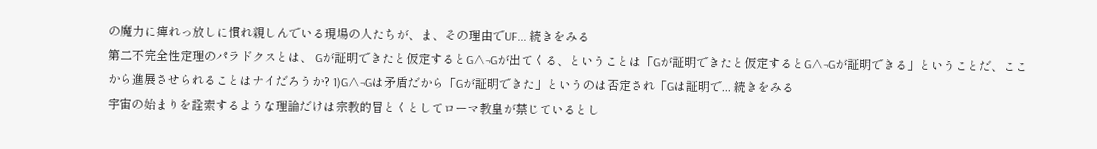の魔力に痺れっ放しに慣れ親しんでいる現場の人たちが、ま、その理由でUF... 続きをみる
第二不完全性定理のパラドクスとは、 Gが証明できたと仮定するとG∧¬Gが出てくる、ということは「Gが証明できたと仮定するとG∧¬Gが証明できる」ということだ、ここから進展させられることはナイだろうか? 1)G∧¬Gは矛盾だから「Gが証明できた」というのは否定され「Gは証明で... 続きをみる
宇宙の始まりを詮索するような理論だけは宗教的冒とくとしてローマ教皇が禁じているとし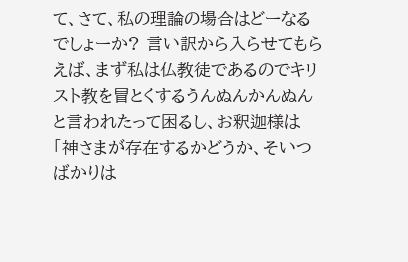て、さて、私の理論の場合はどーなるでしょーか? 言い訳から入らせてもらえば、まず私は仏教徒であるのでキリスト教を冒とくするうんぬんかんぬんと言われたって困るし、お釈迦様は「神さまが存在するかどうか、そいつばかりは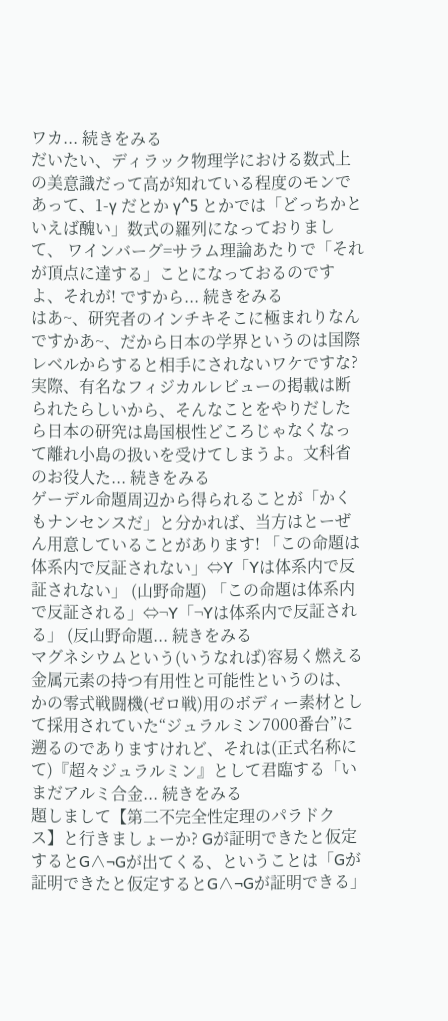ワカ... 続きをみる
だいたい、ディラック物理学における数式上の美意識だって高が知れている程度のモンであって、1-γ だとか γ^5 とかでは「どっちかといえば醜い」数式の羅列になっておりまして、 ワインバーグ=サラム理論あたりで「それが頂点に達する」ことになっておるのですよ、それが! ですから... 続きをみる
はあ~、研究者のインチキそこに極まれりなんですかあ~、だから日本の学界というのは国際レベルからすると相手にされないワケですな? 実際、有名なフィジカルレビューの掲載は断られたらしいから、そんなことをやりだしたら日本の研究は島国根性どころじゃなくなって離れ小島の扱いを受けてしまうよ。文科省のお役人た... 続きをみる
ゲーデル命題周辺から得られることが「かくもナンセンスだ」と分かれば、当方はとーぜん用意していることがあります! 「この命題は体系内で反証されない」⇔Y「Yは体系内で反証されない」 (山野命題) 「この命題は体系内で反証される」⇔¬Y「¬Yは体系内で反証される」 (反山野命題... 続きをみる
マグネシウムという(いうなれば)容易く燃える金属元素の持つ有用性と可能性というのは、 かの零式戦闘機(ゼロ戦)用のボディー素材として採用されていた“ジュラルミン7000番台”に遡るのでありますけれど、それは(正式名称にて)『超々ジュラルミン』として君臨する「いまだアルミ合金... 続きをみる
題しまして【第二不完全性定理のパラドクス】と行きましょーか? Gが証明できたと仮定するとG∧¬Gが出てくる、ということは「Gが証明できたと仮定するとG∧¬Gが証明できる」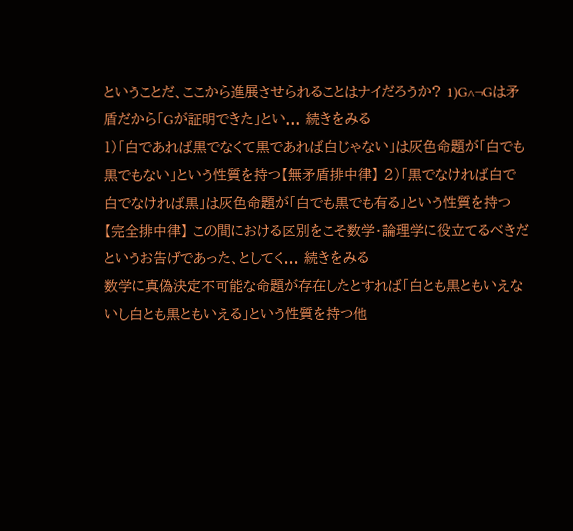ということだ、ここから進展させられることはナイだろうか? 1)G∧¬Gは矛盾だから「Gが証明できた」とい... 続きをみる
1)「白であれば黒でなくて黒であれば白じゃない」は灰色命題が「白でも黒でもない」という性質を持つ【無矛盾排中律】 2)「黒でなければ白で白でなければ黒」は灰色命題が「白でも黒でも有る」という性質を持つ【完全排中律】 この間における区別をこそ数学・論理学に役立てるべきだというお告げであった、としてく... 続きをみる
数学に真偽決定不可能な命題が存在したとすれば「白とも黒ともいえないし白とも黒ともいえる」という性質を持つ他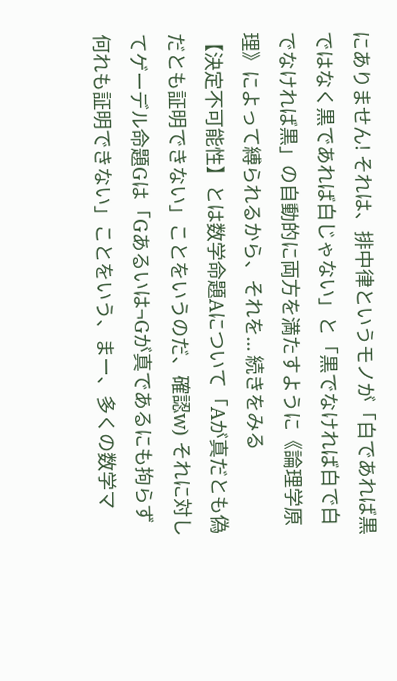にありません! それは、排中律というモノが「白であれば黒ではなく黒であれば白じゃない」と「黒でなければ白で白でなければ黒」の自動的に両方を満たすように《論理学原理》によって縛られるから、それを... 続きをみる
【決定不可能性】とは数学命題Aについて「Aが真だとも偽だとも証明できない」ことをいうのだ、確認w) それに対してゲーデル命題Gは「Gあるいは¬Gが真であるにも拘らず何れも証明できない」ことをいう、まー、多くの数学マ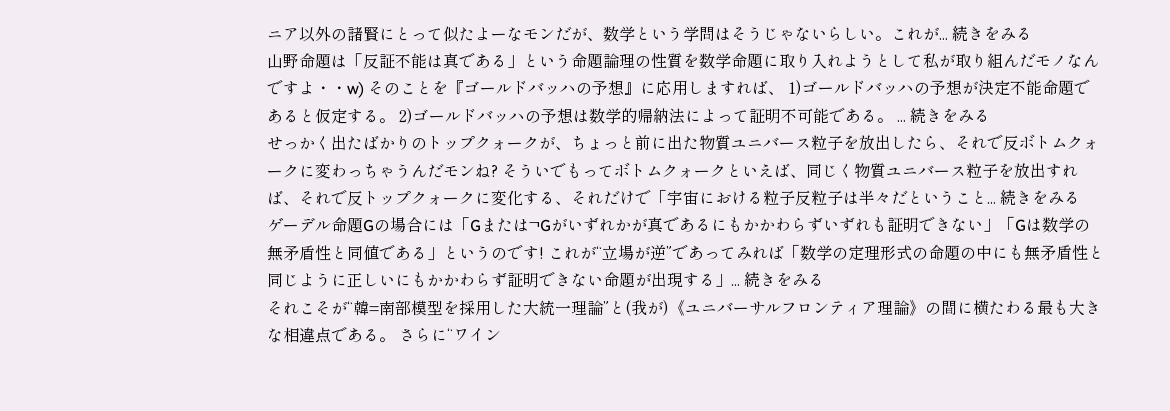ニア以外の諸賢にとって似たよーなモンだが、数学という学問はそうじゃないらしい。これが... 続きをみる
山野命題は「反証不能は真である」という命題論理の性質を数学命題に取り入れようとして私が取り組んだモノなんですよ・・w) そのことを『ゴールドバッハの予想』に応用しますれば、 1)ゴールドバッハの予想が決定不能命題であると仮定する。 2)ゴールドバッハの予想は数学的帰納法によって証明不可能である。 ... 続きをみる
せっかく出たばかりのトップクォークが、ちょっと前に出た物質ユニバース粒子を放出したら、それで反ボトムクォークに変わっちゃうんだモンね? そういでもってボトムクォークといえば、同じく物質ユニバース粒子を放出すれば、それで反トップクォークに変化する、それだけで「宇宙における粒子反粒子は半々だということ... 続きをみる
ゲーデル命題Gの場合には「Gまたは¬Gがいずれかが真であるにもかかわらずいずれも証明できない」「Gは数学の無矛盾性と同値である」というのです! これが“立場が逆”であってみれば「数学の定理形式の命題の中にも無矛盾性と同じように正しいにもかかわらず証明できない命題が出現する」... 続きをみる
それこそが“韓=南部模型を採用した大統一理論”と(我が)《ユニバーサルフロンティア理論》の間に横たわる最も大きな相違点である。 さらに“ワイン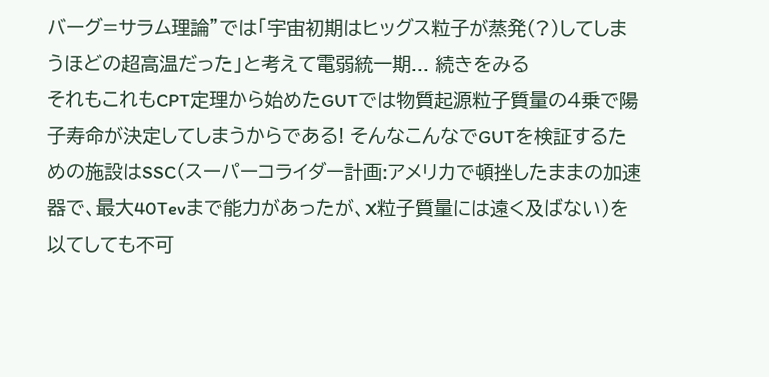バーグ=サラム理論”では「宇宙初期はヒッグス粒子が蒸発(?)してしまうほどの超高温だった」と考えて電弱統一期... 続きをみる
それもこれもCPT定理から始めたGUTでは物質起源粒子質量の4乗で陽子寿命が決定してしまうからである! そんなこんなでGUTを検証するための施設はSSC(スーパーコライダー計画:アメリカで頓挫したままの加速器で、最大40Tevまで能力があったが、X粒子質量には遠く及ばない)を以てしても不可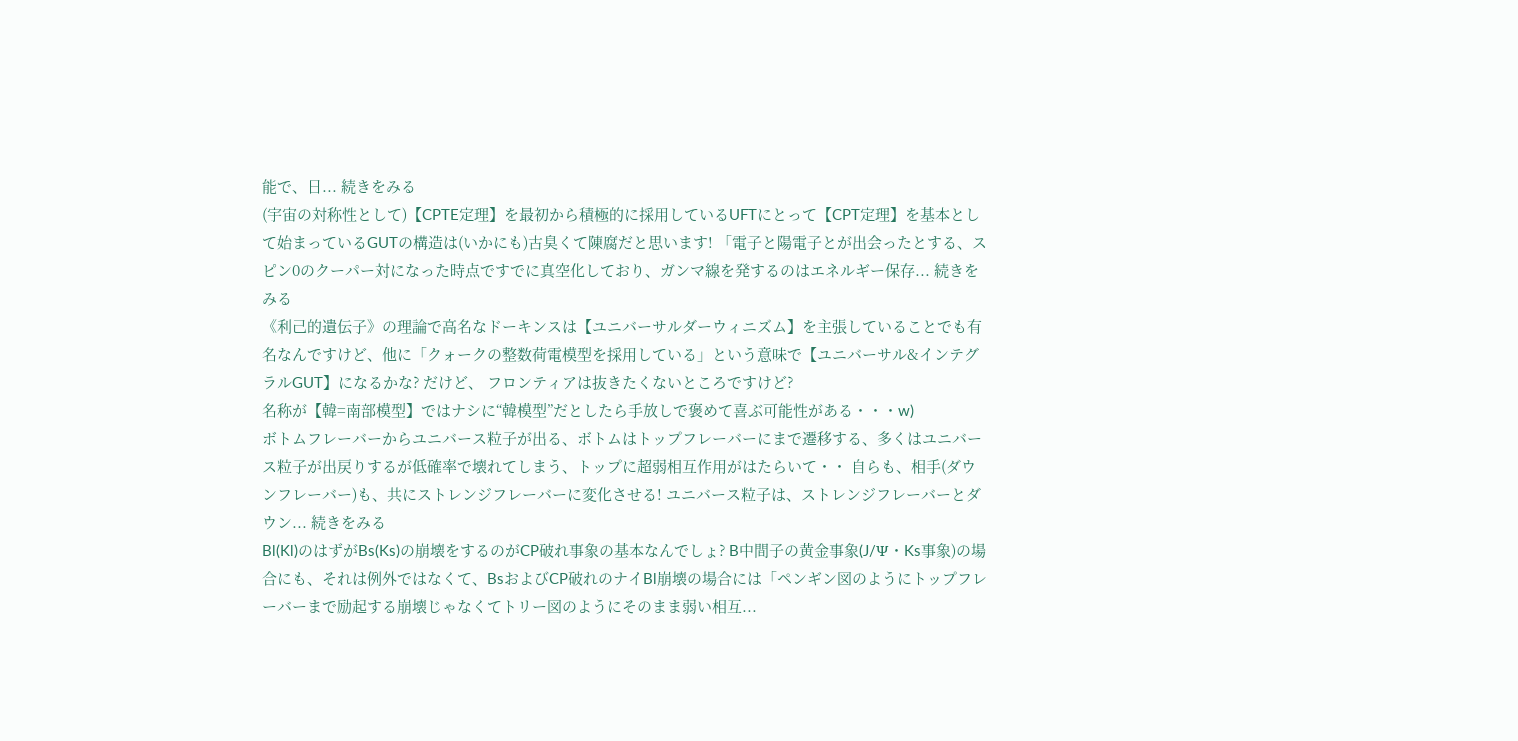能で、日... 続きをみる
(宇宙の対称性として)【CPTE定理】を最初から積極的に採用しているUFTにとって【CPT定理】を基本として始まっているGUTの構造は(いかにも)古臭くて陳腐だと思います! 「電子と陽電子とが出会ったとする、スピン0のクーパー対になった時点ですでに真空化しており、ガンマ線を発するのはエネルギー保存... 続きをみる
《利己的遺伝子》の理論で高名なドーキンスは【ユニバーサルダーウィニズム】を主張していることでも有名なんですけど、他に「クォークの整数荷電模型を採用している」という意味で【ユニバーサル&インテグラルGUT】になるかな? だけど、 フロンティアは抜きたくないところですけど?
名称が【韓=南部模型】ではナシに“韓模型”だとしたら手放しで褒めて喜ぶ可能性がある・・・w)
ボトムフレーバーからユニバース粒子が出る、ボトムはトップフレーバーにまで遷移する、多くはユニバース粒子が出戻りするが低確率で壊れてしまう、トップに超弱相互作用がはたらいて・・ 自らも、相手(ダウンフレーバー)も、共にストレンジフレーバーに変化させる! ユニバース粒子は、ストレンジフレーバーとダウン... 続きをみる
Bl(Kl)のはずがBs(Ks)の崩壊をするのがCP破れ事象の基本なんでしょ? B中間子の黄金事象(J/Ψ・Ks事象)の場合にも、それは例外ではなくて、BsおよびCP破れのナイBl崩壊の場合には「ペンギン図のようにトップフレーバーまで励起する崩壊じゃなくてトリー図のようにそのまま弱い相互...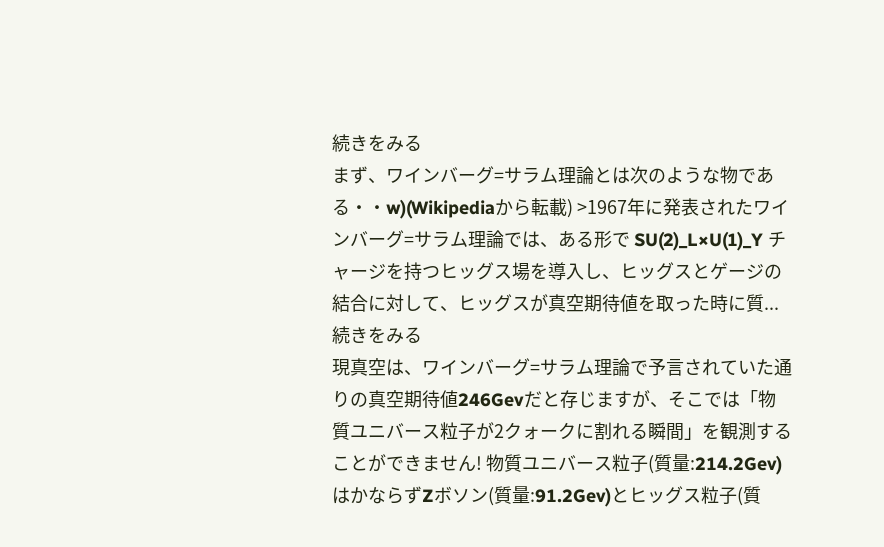続きをみる
まず、ワインバーグ=サラム理論とは次のような物である・・w)(Wikipediaから転載) >1967年に発表されたワインバーグ=サラム理論では、ある形で SU(2)_L×U(1)_Y チャージを持つヒッグス場を導入し、ヒッグスとゲージの結合に対して、ヒッグスが真空期待値を取った時に質... 続きをみる
現真空は、ワインバーグ=サラム理論で予言されていた通りの真空期待値246Gevだと存じますが、そこでは「物質ユニバース粒子が2クォークに割れる瞬間」を観測することができません! 物質ユニバース粒子(質量:214.2Gev)はかならずZボソン(質量:91.2Gev)とヒッグス粒子(質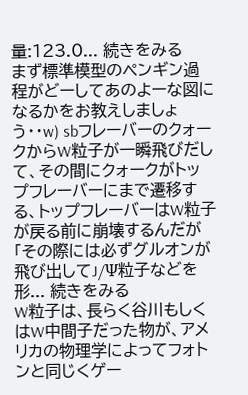量:123.0... 続きをみる
まず標準模型のペンギン過程がどーしてあのよーな図になるかをお教えしましょう・・w) sbフレーバーのクォークからW粒子が一瞬飛びだして、その間にクォークがトップフレーバーにまで遷移する、トップフレーバーはW粒子が戻る前に崩壊するんだが「その際には必ずグルオンが飛び出してJ/Ψ粒子などを形... 続きをみる
W粒子は、長らく谷川もしくはW中間子だった物が、アメリカの物理学によってフォトンと同じくゲー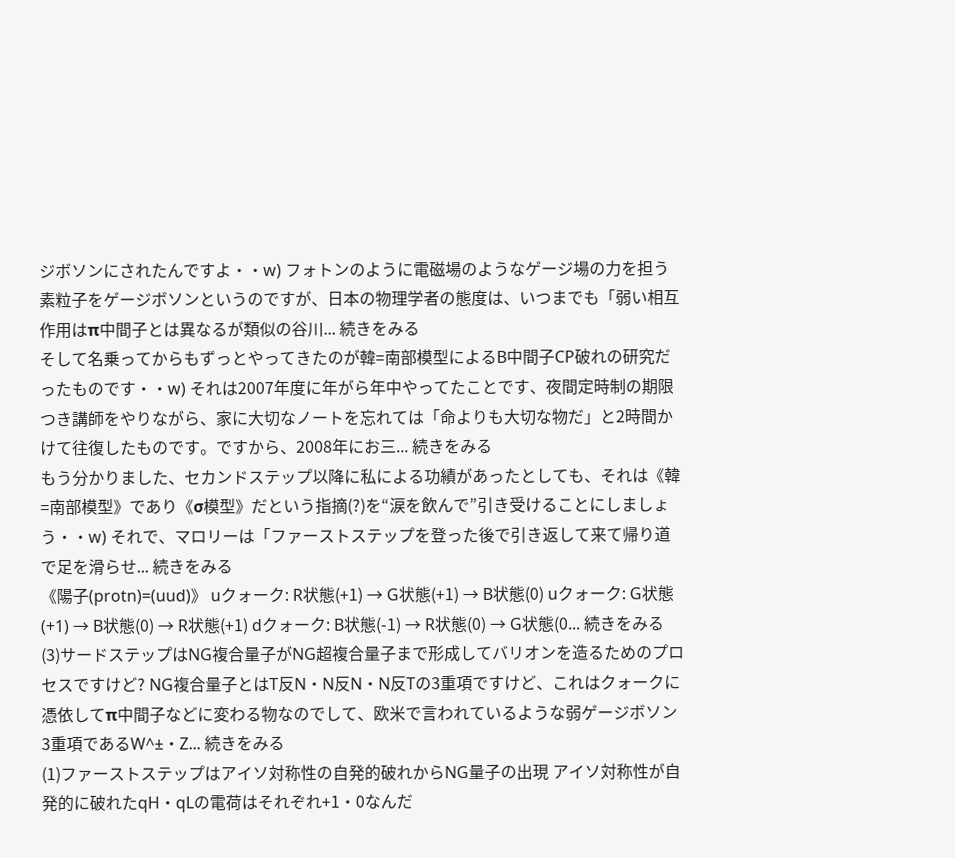ジボソンにされたんですよ・・w) フォトンのように電磁場のようなゲージ場の力を担う素粒子をゲージボソンというのですが、日本の物理学者の態度は、いつまでも「弱い相互作用はπ中間子とは異なるが類似の谷川... 続きをみる
そして名乗ってからもずっとやってきたのが韓=南部模型によるB中間子CP破れの研究だったものです・・w) それは2007年度に年がら年中やってたことです、夜間定時制の期限つき講師をやりながら、家に大切なノートを忘れては「命よりも大切な物だ」と2時間かけて往復したものです。ですから、2008年にお三... 続きをみる
もう分かりました、セカンドステップ以降に私による功績があったとしても、それは《韓=南部模型》であり《σ模型》だという指摘(?)を“涙を飲んで”引き受けることにしましょう・・w) それで、マロリーは「ファーストステップを登った後で引き返して来て帰り道で足を滑らせ... 続きをみる
《陽子(protn)=(uud)》 uクォーク: R状態(+1) → G状態(+1) → B状態(0) uクォーク: G状態(+1) → B状態(0) → R状態(+1) dクォーク: B状態(-1) → R状態(0) → G状態(0... 続きをみる
(3)サードステップはNG複合量子がNG超複合量子まで形成してバリオンを造るためのプロセスですけど? NG複合量子とはT反N・N反N・N反Tの3重項ですけど、これはクォークに憑依してπ中間子などに変わる物なのでして、欧米で言われているような弱ゲージボソン3重項であるW^±・Z... 続きをみる
(1)ファーストステップはアイソ対称性の自発的破れからNG量子の出現 アイソ対称性が自発的に破れたqH・qLの電荷はそれぞれ+1・0なんだ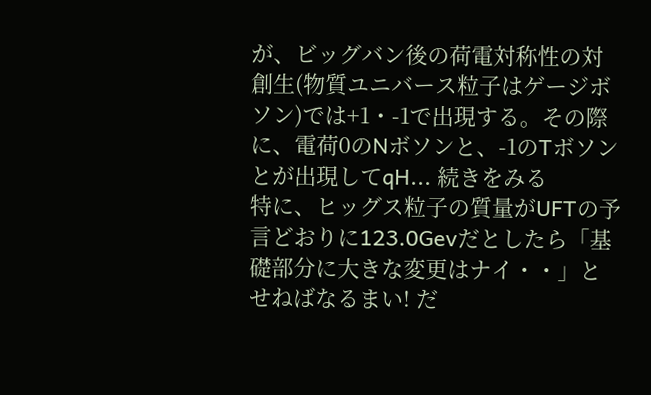が、ビッグバン後の荷電対称性の対創生(物質ユニバース粒子はゲージボソン)では+1・-1で出現する。その際に、電荷0のNボソンと、-1のTボソンとが出現してqH... 続きをみる
特に、ヒッグス粒子の質量がUFTの予言どおりに123.0Gevだとしたら「基礎部分に大きな変更はナイ・・」とせねばなるまい! だ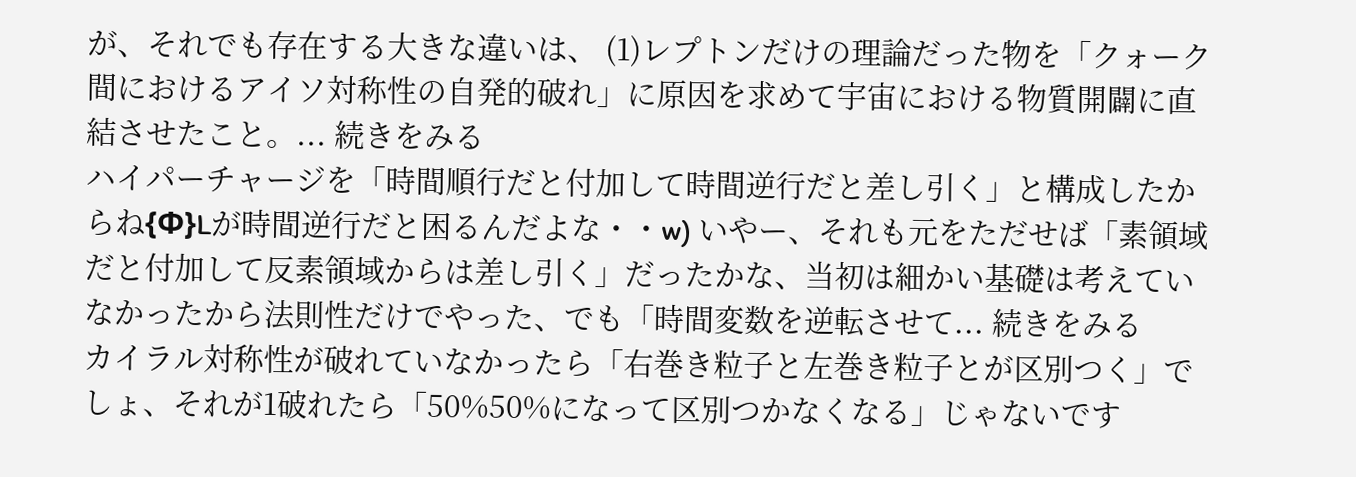が、それでも存在する大きな違いは、 (1)レプトンだけの理論だった物を「クォーク間におけるアイソ対称性の自発的破れ」に原因を求めて宇宙における物質開闢に直結させたこと。... 続きをみる
ハイパーチャージを「時間順行だと付加して時間逆行だと差し引く」と構成したからね{Φ}Lが時間逆行だと困るんだよな・・w) いやー、それも元をただせば「素領域だと付加して反素領域からは差し引く」だったかな、当初は細かい基礎は考えていなかったから法則性だけでやった、でも「時間変数を逆転させて... 続きをみる
カイラル対称性が破れていなかったら「右巻き粒子と左巻き粒子とが区別つく」でしょ、それが1破れたら「50%50%になって区別つかなくなる」じゃないです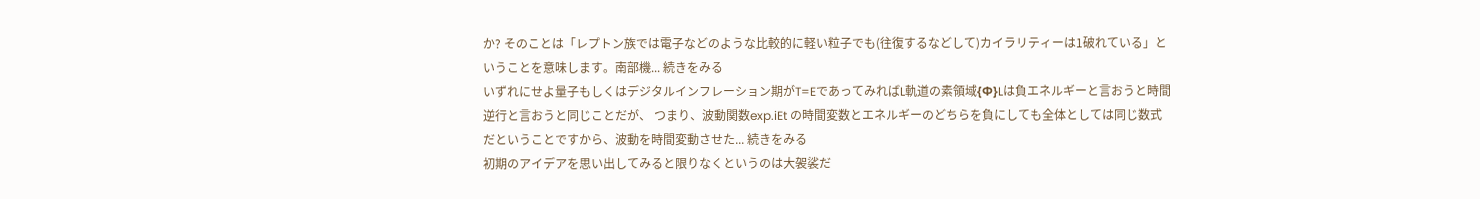か? そのことは「レプトン族では電子などのような比較的に軽い粒子でも(往復するなどして)カイラリティーは1破れている」ということを意味します。南部機... 続きをみる
いずれにせよ量子もしくはデジタルインフレーション期がT=EであってみればL軌道の素領域{Φ}Lは負エネルギーと言おうと時間逆行と言おうと同じことだが、 つまり、波動関数exp.iEt の時間変数とエネルギーのどちらを負にしても全体としては同じ数式だということですから、波動を時間変動させた... 続きをみる
初期のアイデアを思い出してみると限りなくというのは大袈裟だ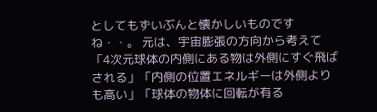としてもずいぶんと懐かしいものですね・・。 元は、宇宙膨張の方向から考えて「4次元球体の内側にある物は外側にすぐ飛ばされる」「内側の位置エネルギーは外側よりも高い」「球体の物体に回転が有る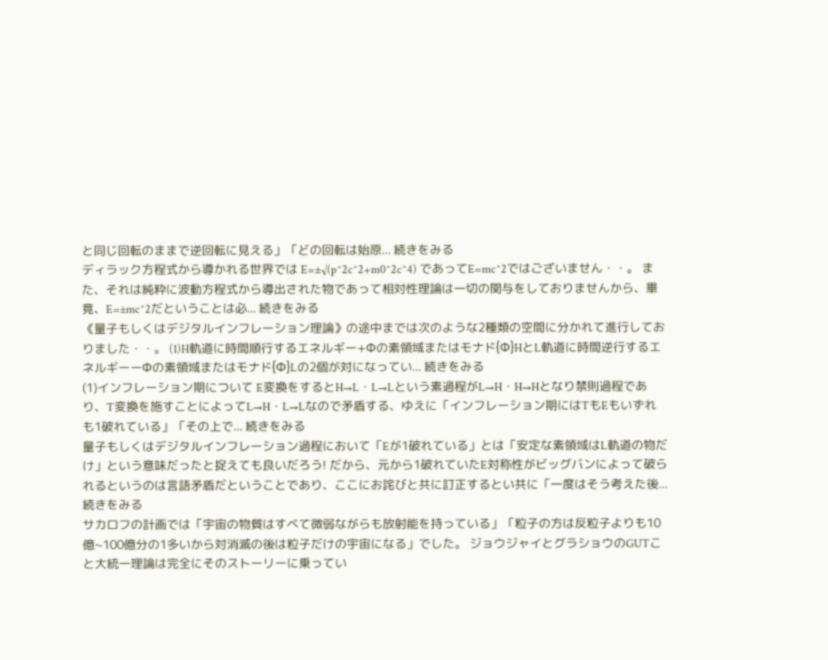と同じ回転のままで逆回転に見える」「どの回転は始原... 続きをみる
ディラック方程式から導かれる世界では E=±√(p^2c^2+m0^2c^4) であってE=mc^2ではございません・・。 また、それは純粋に波動方程式から導出された物であって相対性理論は一切の関与をしておりませんから、畢竟、E=±mc^2だということは必... 続きをみる
《量子もしくはデジタルインフレーション理論》の途中までは次のような2種類の空間に分かれて進行しておりました・・。 (1)H軌道に時間順行するエネルギー+Φの素領域またはモナド{Φ}HとL軌道に時間逆行するエネルギーーΦの素領域またはモナド{Φ}Lの2個が対になってい... 続きをみる
(1)インフレーション期について E変換をするとH→L・L→Lという素過程がL→H・H→Hとなり禁則過程であり、T変換を施すことによってL→H・L→Lなので矛盾する、ゆえに「インフレーション期にはTもEもいずれも1破れている」「その上で... 続きをみる
量子もしくはデジタルインフレーション過程において「Eが1破れている」とは「安定な素領域はL軌道の物だけ」という意味だったと捉えても良いだろう! だから、元から1破れていたE対称性がビッグバンによって破られるというのは言語矛盾だということであり、ここにお詫びと共に訂正するとい共に「一度はそう考えた後... 続きをみる
サカロフの計画では「宇宙の物質はすべて微弱ながらも放射能を持っている」「粒子の方は反粒子よりも10億~100億分の1多いから対消滅の後は粒子だけの宇宙になる」でした。 ジョウジャイとグラショウのGUTこと大統一理論は完全にそのストーリーに乗ってい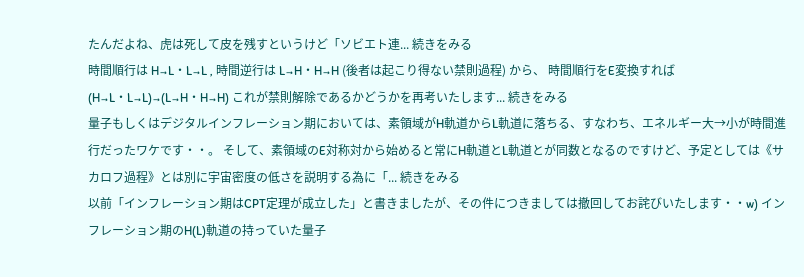たんだよね、虎は死して皮を残すというけど「ソビエト連... 続きをみる
時間順行は H→L・L→L , 時間逆行は L→H・H→H (後者は起こり得ない禁則過程) から、 時間順行をE変換すれば(H→L・L→L)→(L→H・H→H) これが禁則解除であるかどうかを再考いたします... 続きをみる
量子もしくはデジタルインフレーション期においては、素領域がH軌道からL軌道に落ちる、すなわち、エネルギー大→小が時間進行だったワケです・・。 そして、素領域のE対称対から始めると常にH軌道とL軌道とが同数となるのですけど、予定としては《サカロフ過程》とは別に宇宙密度の低さを説明する為に「... 続きをみる
以前「インフレーション期はCPT定理が成立した」と書きましたが、その件につきましては撤回してお詫びいたします・・w) インフレーション期のH(L)軌道の持っていた量子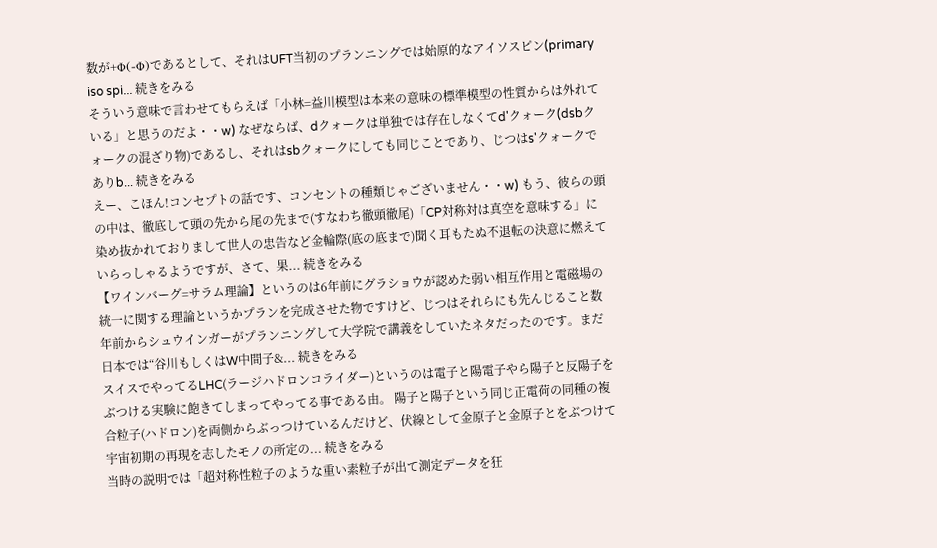数が+Φ(-Φ)であるとして、それはUFT当初のプランニングでは始原的なアイソスピン(primary iso spi... 続きをみる
そういう意味で言わせてもらえば「小林=益川模型は本来の意味の標準模型の性質からは外れている」と思うのだよ・・w) なぜならば、dクォークは単独では存在しなくてd'クォーク(dsbクォークの混ざり物)であるし、それはsbクォークにしても同じことであり、じつはs'クォークでありb... 続きをみる
えー、こほん!コンセプトの話です、コンセントの種類じゃございません・・w) もう、彼らの頭の中は、徹底して頭の先から尾の先まで(すなわち徹頭徹尾)「CP対称対は真空を意味する」に染め抜かれておりまして世人の忠告など金輪際(底の底まで)聞く耳もたぬ不退転の決意に燃えていらっしゃるようですが、さて、果... 続きをみる
【ワインバーグ=サラム理論】というのは6年前にグラショウが認めた弱い相互作用と電磁場の統一に関する理論というかプランを完成させた物ですけど、じつはそれらにも先んじること数年前からシュウインガーがプランニングして大学院で講義をしていたネタだったのです。まだ日本では“谷川もしくはW中間子&... 続きをみる
スイスでやってるLHC(ラージハドロンコライダー)というのは電子と陽電子やら陽子と反陽子をぶつける実験に飽きてしまってやってる事である由。 陽子と陽子という同じ正電荷の同種の複合粒子(ハドロン)を両側からぶっつけているんだけど、伏線として金原子と金原子とをぶつけて宇宙初期の再現を志したモノの所定の... 続きをみる
当時の説明では「超対称性粒子のような重い素粒子が出て測定データを狂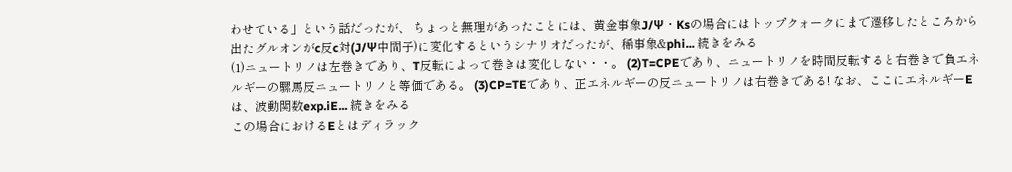わせている」という話だったが、 ちょっと無理があったことには、黄金事象J/Ψ・Ksの場合にはトップクォークにまで遷移したところから出たグルオンがc反c対(J/Ψ中間子)に変化するというシナリオだったが、稀事象&phi... 続きをみる
(1)ニュートリノは左巻きであり、T反転によって巻きは変化しない・・。 (2)T=CPEであり、ニュートリノを時間反転すると右巻きで負エネルギーの騾馬反ニュートリノと等価である。 (3)CP=TEであり、正エネルギーの反ニュートリノは右巻きである! なお、ここにエネルギーEは、波動関数exp.iE... 続きをみる
この場合におけるEとはディラック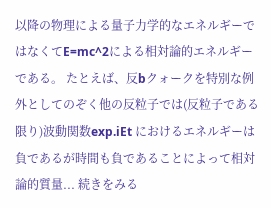以降の物理による量子力学的なエネルギーではなくてE=mc^2による相対論的エネルギーである。 たとえば、反bクォークを特別な例外としてのぞく他の反粒子では(反粒子である限り)波動関数exp.iEt におけるエネルギーは負であるが時間も負であることによって相対論的質量... 続きをみる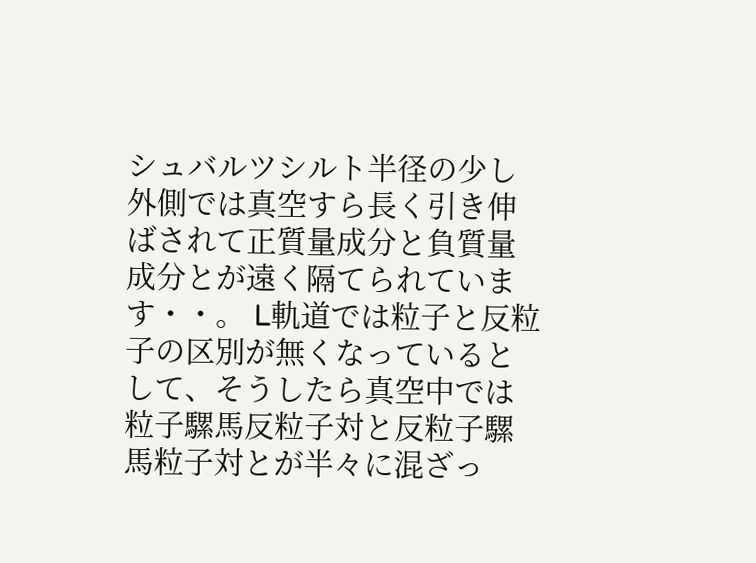シュバルツシルト半径の少し外側では真空すら長く引き伸ばされて正質量成分と負質量成分とが遠く隔てられています・・。 L軌道では粒子と反粒子の区別が無くなっているとして、そうしたら真空中では粒子騾馬反粒子対と反粒子騾馬粒子対とが半々に混ざっ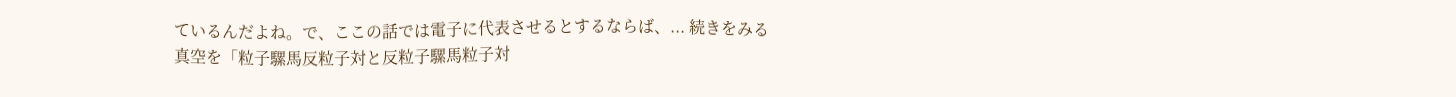ているんだよね。で、ここの話では電子に代表させるとするならば、... 続きをみる
真空を「粒子騾馬反粒子対と反粒子騾馬粒子対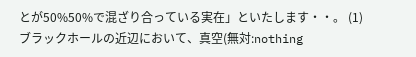とが50%50%で混ざり合っている実在」といたします・・。 (1)ブラックホールの近辺において、真空(無対:nothing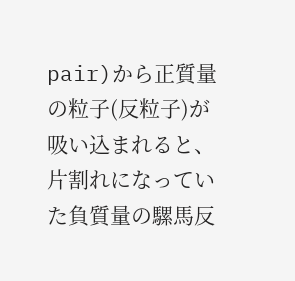pair)から正質量の粒子(反粒子)が吸い込まれると、片割れになっていた負質量の騾馬反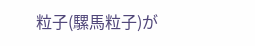粒子(騾馬粒子)が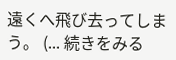遠くへ飛び去ってしまう。 (... 続きをみる